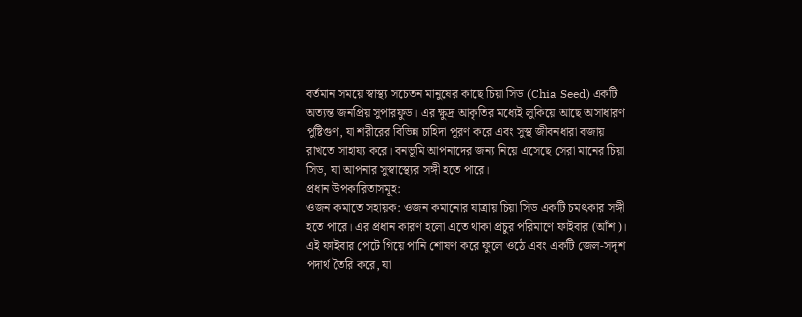বর্তমান সময়ে স্বাস্থ্য সচেতন মানুষের কাছে চিয়া সিড (Chia Seed) একটি অত্যন্ত জনপ্রিয় সুপারফুড। এর ক্ষুদ্র আকৃতির মধ্যেই লুকিয়ে আছে অসাধারণ পুষ্টিগুণ, যা শরীরের বিভিন্ন চাহিদা পূরণ করে এবং সুস্থ জীবনধারা বজায় রাখতে সাহায্য করে। বনভূমি আপনাদের জন্য নিয়ে এসেছে সেরা মানের চিয়া সিড, যা আপনার সুস্বাস্থ্যের সঙ্গী হতে পারে।
প্রধান উপকারিতাসমূহ:
ওজন কমাতে সহায়ক: ওজন কমানোর যাত্রায় চিয়া সিড একটি চমৎকার সঙ্গী হতে পারে। এর প্রধান কারণ হলো এতে থাকা প্রচুর পরিমাণে ফাইবার (আঁশ)। এই ফাইবার পেটে গিয়ে পানি শোষণ করে ফুলে ওঠে এবং একটি জেল-সদৃশ পদার্থ তৈরি করে, যা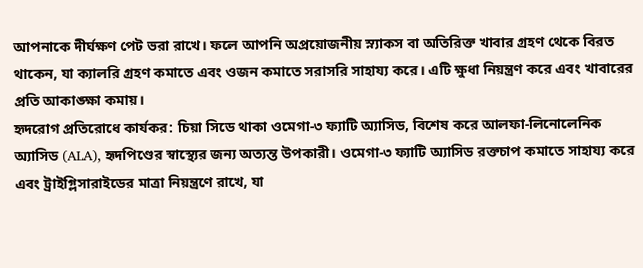আপনাকে দীর্ঘক্ষণ পেট ভরা রাখে। ফলে আপনি অপ্রয়োজনীয় স্ন্যাকস বা অতিরিক্ত খাবার গ্রহণ থেকে বিরত থাকেন, যা ক্যালরি গ্রহণ কমাতে এবং ওজন কমাতে সরাসরি সাহায্য করে। এটি ক্ষুধা নিয়ন্ত্রণ করে এবং খাবারের প্রতি আকাঙ্ক্ষা কমায়।
হৃদরোগ প্রতিরোধে কার্যকর: চিয়া সিডে থাকা ওমেগা-৩ ফ্যাটি অ্যাসিড, বিশেষ করে আলফা-লিনোলেনিক অ্যাসিড (ALA), হৃদপিণ্ডের স্বাস্থ্যের জন্য অত্যন্ত উপকারী। ওমেগা-৩ ফ্যাটি অ্যাসিড রক্তচাপ কমাতে সাহায্য করে এবং ট্রাইগ্লিসারাইডের মাত্রা নিয়ন্ত্রণে রাখে, যা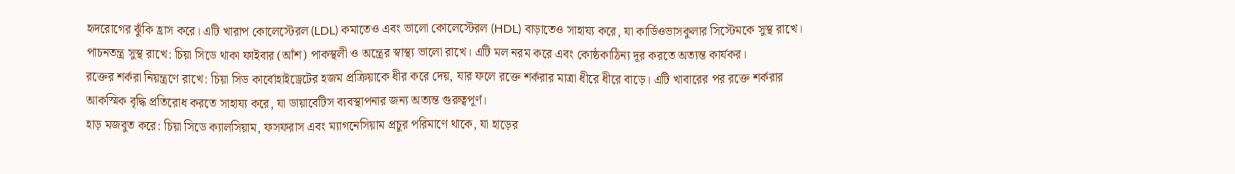হৃদরোগের ঝুঁকি হ্রাস করে। এটি খারাপ কোলেস্টেরল (LDL) কমাতেও এবং ভালো কোলেস্টেরল (HDL) বাড়াতেও সাহায্য করে, যা কার্ডিওভাসকুলার সিস্টেমকে সুস্থ রাখে।
পাচনতন্ত্র সুস্থ রাখে: চিয়া সিডে থাকা ফাইবার (আঁশ) পাকস্থলী ও অন্ত্রের স্বাস্থ্য ভালো রাখে। এটি মল নরম করে এবং কোষ্ঠকাঠিন্য দূর করতে অত্যন্ত কার্যকর।
রক্তের শর্করা নিয়ন্ত্রণে রাখে: চিয়া সিড কার্বোহাইড্রেটের হজম প্রক্রিয়াকে ধীর করে দেয়, যার ফলে রক্তে শর্করার মাত্রা ধীরে ধীরে বাড়ে। এটি খাবারের পর রক্তে শর্করার আকস্মিক বৃদ্ধি প্রতিরোধ করতে সাহায্য করে, যা ডায়াবেটিস ব্যবস্থাপনার জন্য অত্যন্ত গুরুত্বপূর্ণ।
হাড় মজবুত করে: চিয়া সিডে ক্যালসিয়াম, ফসফরাস এবং ম্যাগনেসিয়াম প্রচুর পরিমাণে থাকে, যা হাড়ের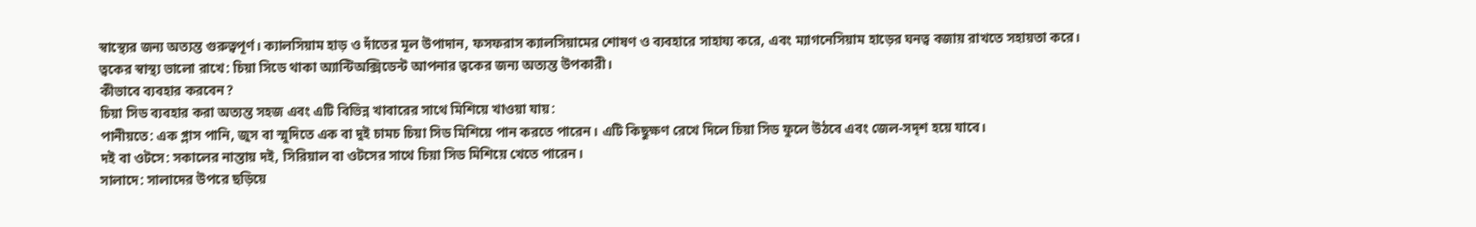স্বাস্থ্যের জন্য অত্যন্ত গুরুত্বপূর্ণ। ক্যালসিয়াম হাড় ও দাঁতের মূল উপাদান, ফসফরাস ক্যালসিয়ামের শোষণ ও ব্যবহারে সাহায্য করে, এবং ম্যাগনেসিয়াম হাড়ের ঘনত্ব বজায় রাখতে সহায়তা করে।
ত্বকের স্বাস্থ্য ভালো রাখে: চিয়া সিডে থাকা অ্যান্টিঅক্সিডেন্ট আপনার ত্বকের জন্য অত্যন্ত উপকারী।
কীভাবে ব্যবহার করবেন?
চিয়া সিড ব্যবহার করা অত্যন্ত সহজ এবং এটি বিভিন্ন খাবারের সাথে মিশিয়ে খাওয়া যায়:
পানীয়তে: এক গ্লাস পানি, জুস বা স্মুদিতে এক বা দুই চামচ চিয়া সিড মিশিয়ে পান করতে পারেন। এটি কিছুক্ষণ রেখে দিলে চিয়া সিড ফুলে উঠবে এবং জেল-সদৃশ হয়ে যাবে।
দই বা ওটসে: সকালের নাস্তায় দই, সিরিয়াল বা ওটসের সাথে চিয়া সিড মিশিয়ে খেতে পারেন।
সালাদে: সালাদের উপরে ছড়িয়ে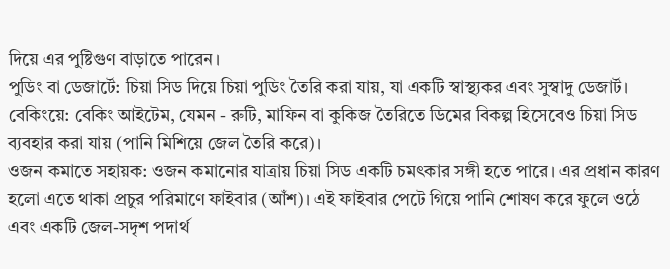দিয়ে এর পুষ্টিগুণ বাড়াতে পারেন।
পুডিং বা ডেজার্টে: চিয়া সিড দিয়ে চিয়া পুডিং তৈরি করা যায়, যা একটি স্বাস্থ্যকর এবং সুস্বাদু ডেজার্ট।
বেকিংয়ে: বেকিং আইটেম, যেমন - রুটি, মাফিন বা কুকিজ তৈরিতে ডিমের বিকল্প হিসেবেও চিয়া সিড ব্যবহার করা যায় (পানি মিশিয়ে জেল তৈরি করে)।
ওজন কমাতে সহায়ক: ওজন কমানোর যাত্রায় চিয়া সিড একটি চমৎকার সঙ্গী হতে পারে। এর প্রধান কারণ হলো এতে থাকা প্রচুর পরিমাণে ফাইবার (আঁশ)। এই ফাইবার পেটে গিয়ে পানি শোষণ করে ফুলে ওঠে এবং একটি জেল-সদৃশ পদার্থ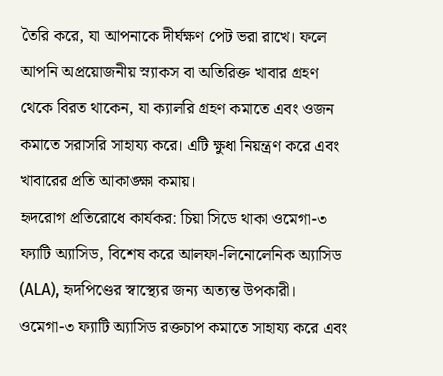তৈরি করে, যা আপনাকে দীর্ঘক্ষণ পেট ভরা রাখে। ফলে আপনি অপ্রয়োজনীয় স্ন্যাকস বা অতিরিক্ত খাবার গ্রহণ থেকে বিরত থাকেন, যা ক্যালরি গ্রহণ কমাতে এবং ওজন কমাতে সরাসরি সাহায্য করে। এটি ক্ষুধা নিয়ন্ত্রণ করে এবং খাবারের প্রতি আকাঙ্ক্ষা কমায়।
হৃদরোগ প্রতিরোধে কার্যকর: চিয়া সিডে থাকা ওমেগা-৩ ফ্যাটি অ্যাসিড, বিশেষ করে আলফা-লিনোলেনিক অ্যাসিড (ALA), হৃদপিণ্ডের স্বাস্থ্যের জন্য অত্যন্ত উপকারী। ওমেগা-৩ ফ্যাটি অ্যাসিড রক্তচাপ কমাতে সাহায্য করে এবং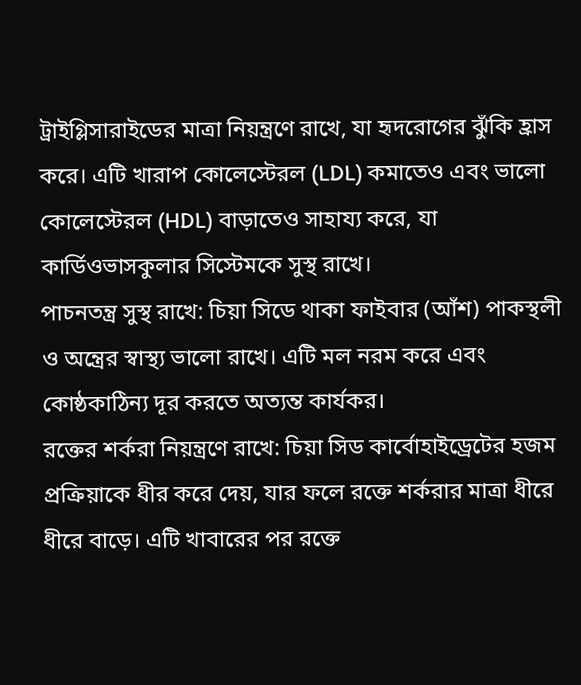ট্রাইগ্লিসারাইডের মাত্রা নিয়ন্ত্রণে রাখে, যা হৃদরোগের ঝুঁকি হ্রাস করে। এটি খারাপ কোলেস্টেরল (LDL) কমাতেও এবং ভালো কোলেস্টেরল (HDL) বাড়াতেও সাহায্য করে, যা কার্ডিওভাসকুলার সিস্টেমকে সুস্থ রাখে।
পাচনতন্ত্র সুস্থ রাখে: চিয়া সিডে থাকা ফাইবার (আঁশ) পাকস্থলী ও অন্ত্রের স্বাস্থ্য ভালো রাখে। এটি মল নরম করে এবং কোষ্ঠকাঠিন্য দূর করতে অত্যন্ত কার্যকর।
রক্তের শর্করা নিয়ন্ত্রণে রাখে: চিয়া সিড কার্বোহাইড্রেটের হজম প্রক্রিয়াকে ধীর করে দেয়, যার ফলে রক্তে শর্করার মাত্রা ধীরে ধীরে বাড়ে। এটি খাবারের পর রক্তে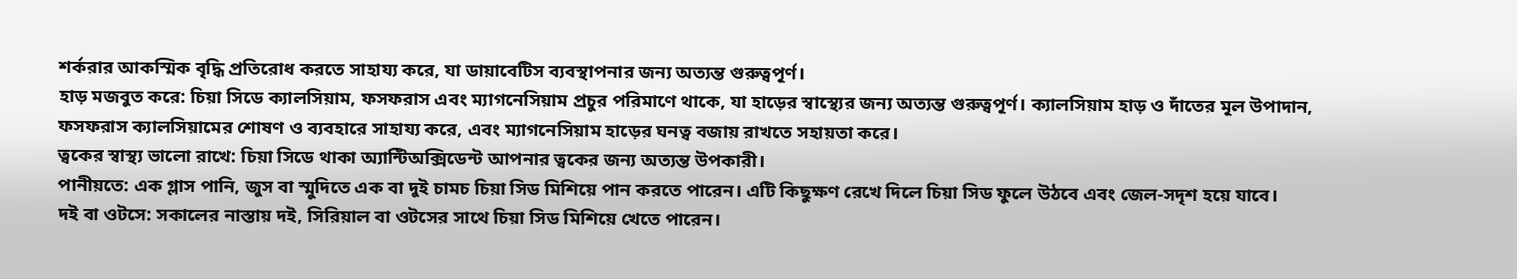শর্করার আকস্মিক বৃদ্ধি প্রতিরোধ করতে সাহায্য করে, যা ডায়াবেটিস ব্যবস্থাপনার জন্য অত্যন্ত গুরুত্বপূর্ণ।
হাড় মজবুত করে: চিয়া সিডে ক্যালসিয়াম, ফসফরাস এবং ম্যাগনেসিয়াম প্রচুর পরিমাণে থাকে, যা হাড়ের স্বাস্থ্যের জন্য অত্যন্ত গুরুত্বপূর্ণ। ক্যালসিয়াম হাড় ও দাঁতের মূল উপাদান, ফসফরাস ক্যালসিয়ামের শোষণ ও ব্যবহারে সাহায্য করে, এবং ম্যাগনেসিয়াম হাড়ের ঘনত্ব বজায় রাখতে সহায়তা করে।
ত্বকের স্বাস্থ্য ভালো রাখে: চিয়া সিডে থাকা অ্যান্টিঅক্সিডেন্ট আপনার ত্বকের জন্য অত্যন্ত উপকারী।
পানীয়তে: এক গ্লাস পানি, জুস বা স্মুদিতে এক বা দুই চামচ চিয়া সিড মিশিয়ে পান করতে পারেন। এটি কিছুক্ষণ রেখে দিলে চিয়া সিড ফুলে উঠবে এবং জেল-সদৃশ হয়ে যাবে।
দই বা ওটসে: সকালের নাস্তায় দই, সিরিয়াল বা ওটসের সাথে চিয়া সিড মিশিয়ে খেতে পারেন।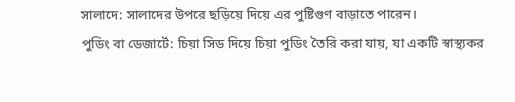সালাদে: সালাদের উপরে ছড়িয়ে দিয়ে এর পুষ্টিগুণ বাড়াতে পারেন।
পুডিং বা ডেজার্টে: চিয়া সিড দিয়ে চিয়া পুডিং তৈরি করা যায়, যা একটি স্বাস্থ্যকর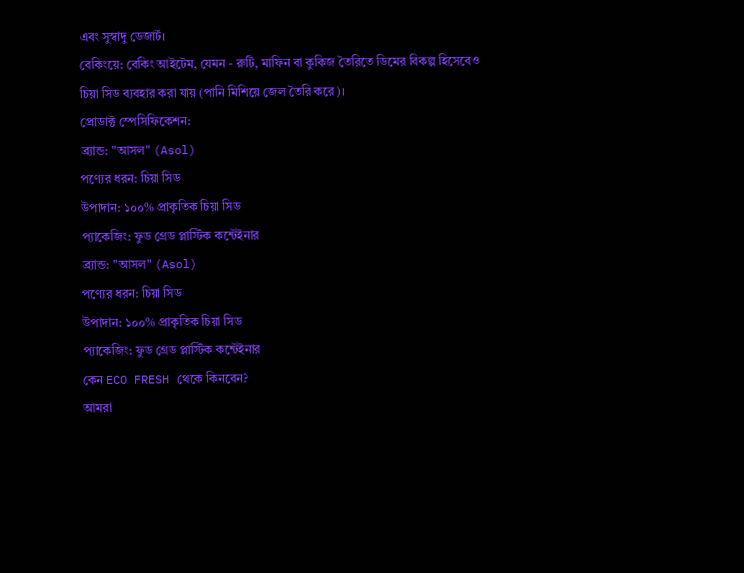এবং সুস্বাদু ডেজার্ট।
বেকিংয়ে: বেকিং আইটেম, যেমন - রুটি, মাফিন বা কুকিজ তৈরিতে ডিমের বিকল্প হিসেবেও চিয়া সিড ব্যবহার করা যায় (পানি মিশিয়ে জেল তৈরি করে)।
প্রোডাক্ট স্পেসিফিকেশন:
ব্র্যান্ড: "আসল" (Asol)
পণ্যের ধরন: চিয়া সিড
উপাদান: ১০০% প্রাকৃতিক চিয়া সিড
প্যাকেজিং: ফুড গ্রেড প্লাস্টিক কন্টেইনার
ব্র্যান্ড: "আসল" (Asol)
পণ্যের ধরন: চিয়া সিড
উপাদান: ১০০% প্রাকৃতিক চিয়া সিড
প্যাকেজিং: ফুড গ্রেড প্লাস্টিক কন্টেইনার
কেন ECO FRESH থেকে কিনবেন?
আমরা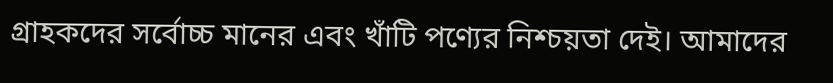গ্রাহকদের সর্বোচ্চ মানের এবং খাঁটি পণ্যের নিশ্চয়তা দেই। আমাদের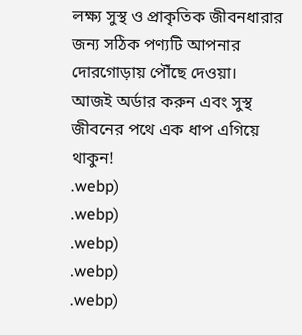লক্ষ্য সুস্থ ও প্রাকৃতিক জীবনধারার জন্য সঠিক পণ্যটি আপনার দোরগোড়ায় পৌঁছে দেওয়া।
আজই অর্ডার করুন এবং সুস্থ জীবনের পথে এক ধাপ এগিয়ে থাকুন!
.webp)
.webp)
.webp)
.webp)
.webp)